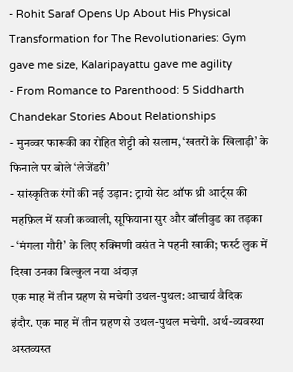- Rohit Saraf Opens Up About His Physical Transformation for The Revolutionaries: Gym gave me size, Kalaripayattu gave me agility
- From Romance to Parenthood: 5 Siddharth Chandekar Stories About Relationships
- मुनव्वर फारूकी का रोहित शेट्टी को सलाम, ‘खतरों के खिलाड़ी’ के फिनाले पर बोले ‘लेजेंडरी’
- सांस्कृतिक रंगों की नई उड़ान: ट्रायो सेट ऑफ थ्री आर्ट्स की महफ़िल में सजी कव्वाली, सूफियाना सुर और बॉलीवुड का तड़का
- ‘मंगला गौरी’ के लिए रुक्मिणी वसंत ने पहनी खाकी; फर्स्ट लुक में दिखा उनका बिल्कुल नया अंदाज़
एक माह में तीन ग्रहण से मचेगी उथल-पुथल: आचार्य वैदिक
इंदौर. एक माह में तीन ग्रहण से उथल-पुथल मचेगी. अर्थ-व्यवस्था अस्तव्यस्त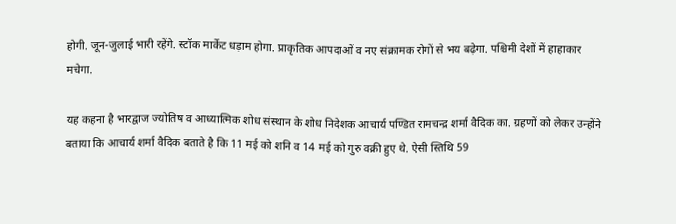होगी. जून-जुलाई भारी रहेंगे. स्टॉक मार्केट धड़ाम होगा. प्राकृतिक आपदाओं व नए संक्रामक रोगों से भय बढ़ेगा. पश्चिमी देशों में हाहाकार मचेगा.

यह कहना है भारद्वाज ज्योतिष व आध्यात्मिक शोध संस्थान के शोध निदेशक आचार्य पण्डित रामचन्द्र शर्मा वैदिक का. ग्रहणों को लेकर उन्होंने बताया कि आचार्य शर्मा वैदिक बताते है कि 11 मई को शनि व 14 मई को गुरु वक्री हुए थे. ऐसी स्तिथि 59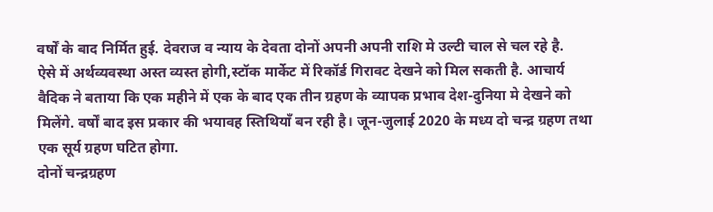वर्षों के बाद निर्मित हुई. देवराज व न्याय के देवता दोनों अपनी अपनी राशि मे उल्टी चाल से चल रहे है.
ऐसे में अर्थव्यवस्था अस्त व्यस्त होगी,स्टॉक मार्केट में रिकॉर्ड गिरावट देखने को मिल सकती है. आचार्य वैदिक ने बताया कि एक महीने में एक के बाद एक तीन ग्रहण के व्यापक प्रभाव देश-दुनिया मे देखने को मिलेंगे. वर्षों बाद इस प्रकार की भयावह स्तिथियाँ बन रही है। जून-जुलाई 2020 के मध्य दो चन्द्र ग्रहण तथा एक सूर्य ग्रहण घटित होगा.
दोनों चन्द्रग्रहण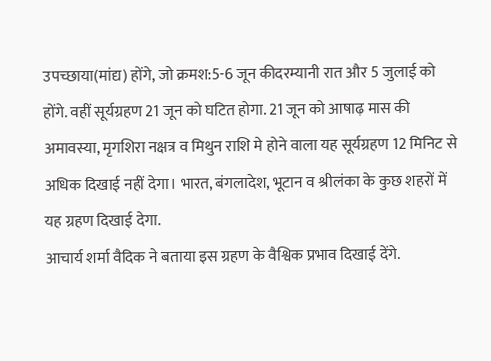उपच्छाया(मांद्य) होंगे, जो क्रमश:5-6 जून कीदरम्यानी रात और 5 जुलाई को होंगे. वहीं सूर्यग्रहण 21 जून को घटित होगा. 21 जून को आषाढ़ मास की अमावस्या, मृगशिरा नक्षत्र व मिथुन राशि मे होने वाला यह सूर्यग्रहण 12 मिनिट से अधिक दिखाई नहीं देगा। भारत, बंगलादेश, भूटान व श्रीलंका के कुछ शहरों में यह ग्रहण दिखाई देगा.
आचार्य शर्मा वैदिक ने बताया इस ग्रहण के वैश्विक प्रभाव दिखाई देंगे.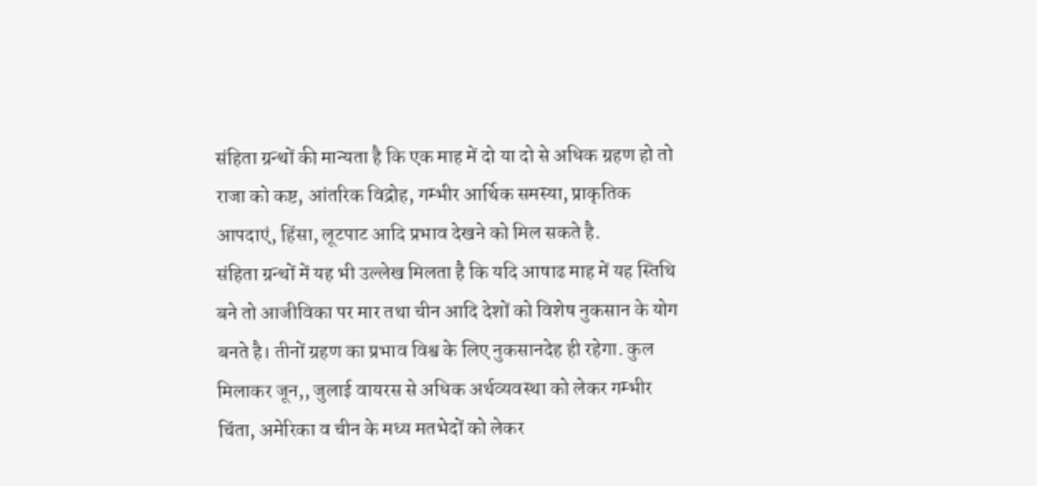संहिता ग्रन्थों की मान्यता है कि एक माह में दो या दो से अधिक ग्रहण हो तो राजा को कष्ट, आंतरिक विद्रोह, गम्भीर आर्थिक समस्या, प्राकृतिक आपदाएं, हिंसा, लूटपाट आदि प्रभाव देखने को मिल सकते है.
संहिता ग्रन्थों में यह भी उल्लेख मिलता है कि यदि आषाढ माह में यह स्तिथि बने तो आजीविका पर मार तथा चीन आदि देशों को विशेष नुकसान के योग बनते है। तीनों ग्रहण का प्रभाव विश्व के लिए नुकसानदेह ही रहेगा. कुल मिलाकर जून,, जुलाई वायरस से अधिक अर्थव्यवस्था को लेकर गम्भीर चिंता, अमेरिका व चीन के मध्य मतभेदों को लेकर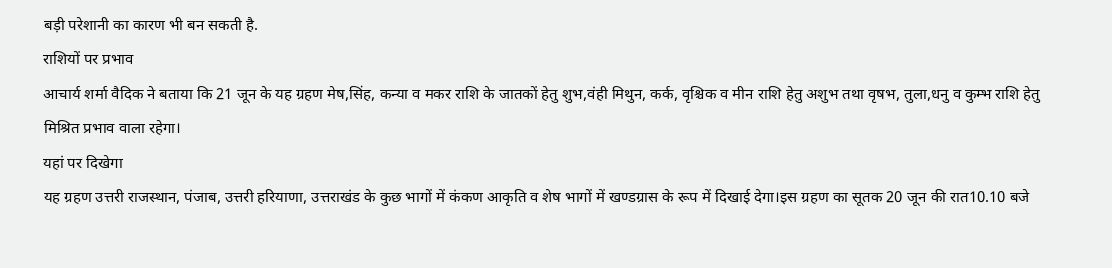बड़ी परेशानी का कारण भी बन सकती है.
राशियों पर प्रभाव
आचार्य शर्मा वैदिक ने बताया कि 21 जून के यह ग्रहण मेष,सिंह, कन्या व मकर राशि के जातकों हेतु शुभ,वंही मिथुन, कर्क, वृश्चिक व मीन राशि हेतु अशुभ तथा वृषभ, तुला,धनु व कुम्भ राशि हेतु मिश्रित प्रभाव वाला रहेगा।
यहां पर दिखेगा
यह ग्रहण उत्तरी राजस्थान, पंजाब, उत्तरी हरियाणा, उत्तराखंड के कुछ भागों में कंकण आकृति व शेष भागों में खण्डग्रास के रूप में दिखाई देगा।इस ग्रहण का सूतक 20 जून की रात10.10 बजे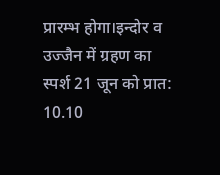प्रारम्भ होगा।इन्दोर व उज्जैन में ग्रहण का स्पर्श 21 जून को प्रात: 10.10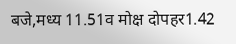बजे,मध्य 11.51व मोक्ष दोपहर1.42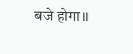बजे होगा।।